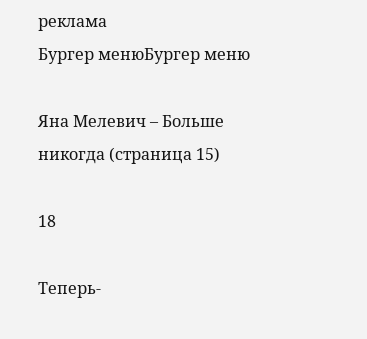реклама
Бургер менюБургер меню

Яна Мелевич – Больше никогда (страница 15)

18

Теперь-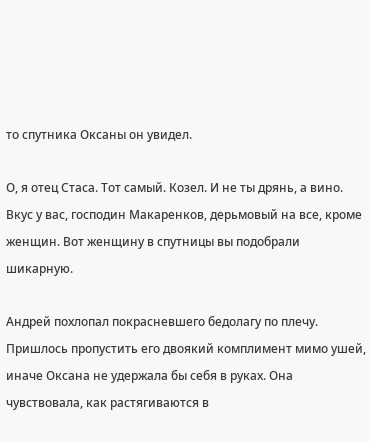то спутника Оксаны он увидел.

О, я отец Стаса. Тот самый. Козел. И не ты дрянь, а вино. Вкус у вас, господин Макаренков, дерьмовый на все, кроме женщин. Вот женщину в спутницы вы подобрали шикарную.

Андрей похлопал покрасневшего бедолагу по плечу. Пришлось пропустить его двоякий комплимент мимо ушей, иначе Оксана не удержала бы себя в руках. Она чувствовала, как растягиваются в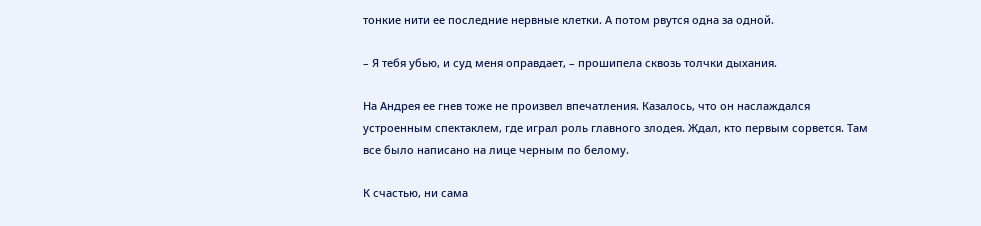тонкие нити ее последние нервные клетки. А потом рвутся одна за одной.

– Я тебя убью, и суд меня оправдает, – прошипела сквозь толчки дыхания.

На Андрея ее гнев тоже не произвел впечатления. Казалось, что он наслаждался устроенным спектаклем, где играл роль главного злодея. Ждал, кто первым сорвется. Там все было написано на лице черным по белому.

К счастью, ни сама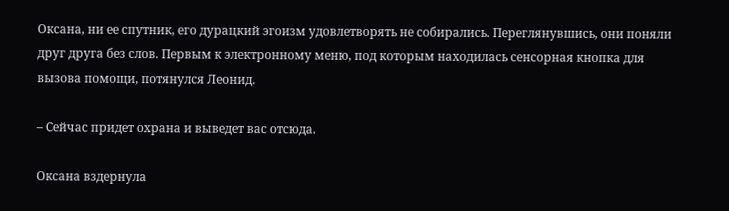Оксана, ни ее спутник, его дурацкий эгоизм удовлетворять не собирались. Переглянувшись, они поняли друг друга без слов. Первым к электронному меню, под которым находилась сенсорная кнопка для вызова помощи, потянулся Леонид.

– Сейчас придет охрана и выведет вас отсюда.

Оксана вздернула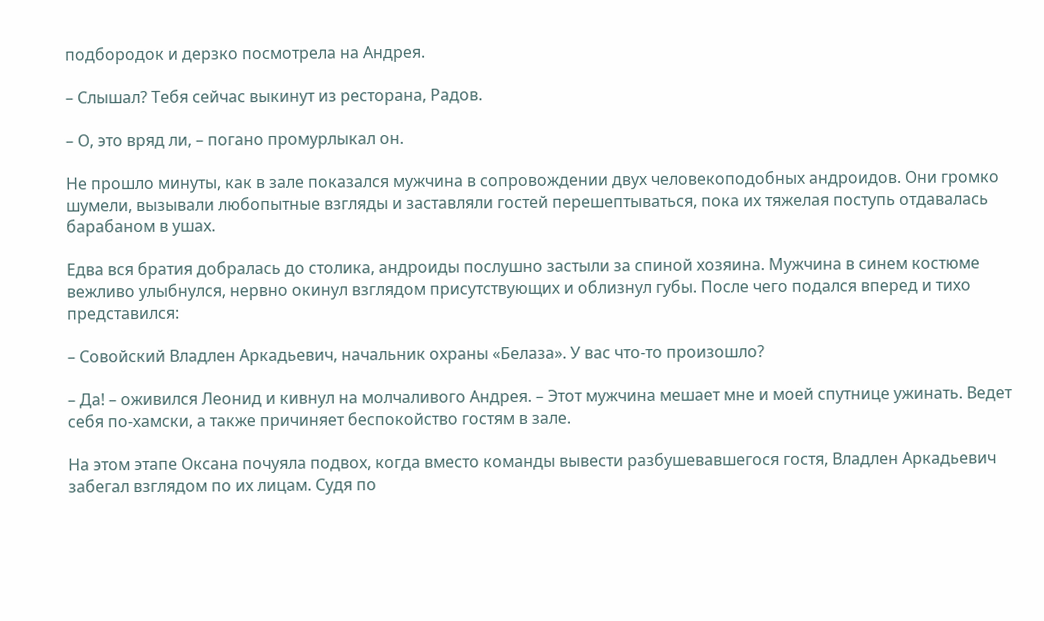подбородок и дерзко посмотрела на Андрея.

– Слышал? Тебя сейчас выкинут из ресторана, Радов.

– О, это вряд ли, – погано промурлыкал он.

Не прошло минуты, как в зале показался мужчина в сопровождении двух человекоподобных андроидов. Они громко шумели, вызывали любопытные взгляды и заставляли гостей перешептываться, пока их тяжелая поступь отдавалась барабаном в ушах.

Едва вся братия добралась до столика, андроиды послушно застыли за спиной хозяина. Мужчина в синем костюме вежливо улыбнулся, нервно окинул взглядом присутствующих и облизнул губы. После чего подался вперед и тихо представился:

– Совойский Владлен Аркадьевич, начальник охраны «Белаза». У вас что-то произошло?

– Да! – оживился Леонид и кивнул на молчаливого Андрея. – Этот мужчина мешает мне и моей спутнице ужинать. Ведет себя по-хамски, а также причиняет беспокойство гостям в зале.

На этом этапе Оксана почуяла подвох, когда вместо команды вывести разбушевавшегося гостя, Владлен Аркадьевич забегал взглядом по их лицам. Судя по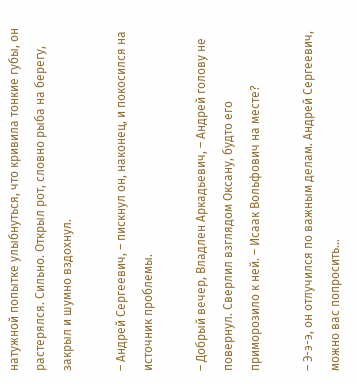натужной попытке улыбнуться, что кривила тонкие губы, он растерялся. Сильно. Открыл рот, словно рыба на берегу, закрыл и шумно вздохнул.

– Андрей Сергеевич, – пискнул он, наконец, и покосился на источник проблемы.

– Добрый вечер, Владлен Аркадьевич, – Андрей голову не повернул. Сверлил взглядом Оксану, будто его приморозило к ней. – Исаак Вольфович на месте?

– Э-э-э, он отлучился по важным делам. Андрей Сергеевич, можно вас попросить…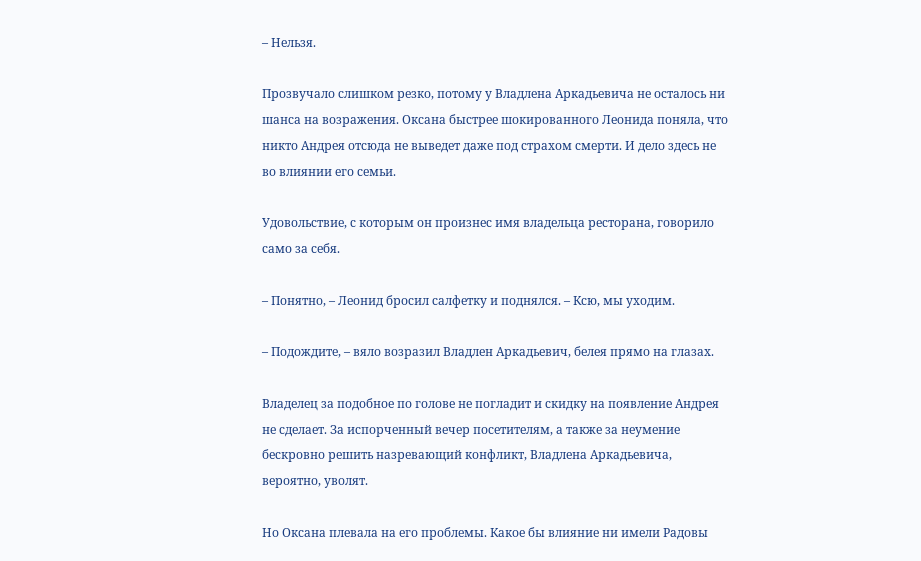– Нельзя.

Прозвучало слишком резко, потому у Владлена Аркадьевича не осталось ни шанса на возражения. Оксана быстрее шокированного Леонида поняла, что никто Андрея отсюда не выведет даже под страхом смерти. И дело здесь не во влиянии его семьи.

Удовольствие, с которым он произнес имя владельца ресторана, говорило само за себя.

– Понятно, – Леонид бросил салфетку и поднялся. – Ксю, мы уходим.

– Подождите, – вяло возразил Владлен Аркадьевич, белея прямо на глазах.

Владелец за подобное по голове не погладит и скидку на появление Андрея не сделает. За испорченный вечер посетителям, а также за неумение бескровно решить назревающий конфликт, Владлена Аркадьевича, вероятно, уволят.

Но Оксана плевала на его проблемы. Какое бы влияние ни имели Радовы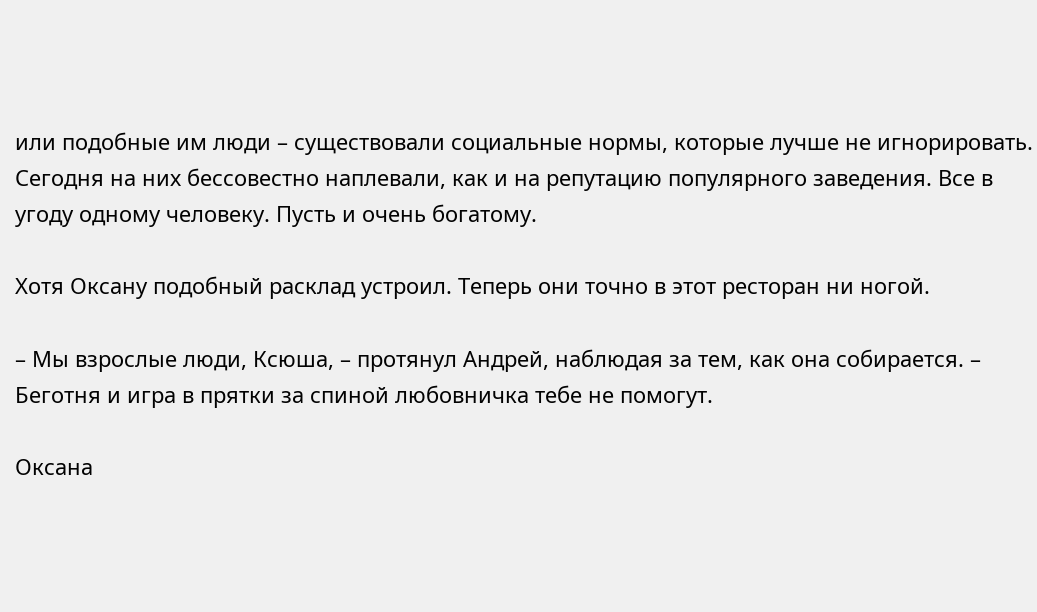или подобные им люди – существовали социальные нормы, которые лучше не игнорировать. Сегодня на них бессовестно наплевали, как и на репутацию популярного заведения. Все в угоду одному человеку. Пусть и очень богатому.

Хотя Оксану подобный расклад устроил. Теперь они точно в этот ресторан ни ногой.

– Мы взрослые люди, Ксюша, – протянул Андрей, наблюдая за тем, как она собирается. – Беготня и игра в прятки за спиной любовничка тебе не помогут.

Оксана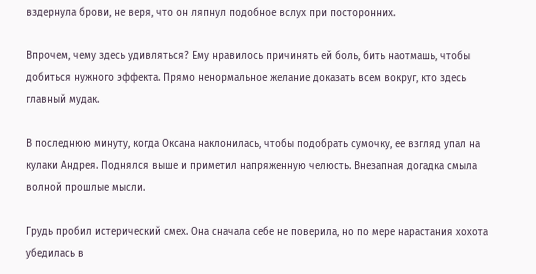вздернула брови, не веря, что он ляпнул подобное вслух при посторонних.

Впрочем, чему здесь удивляться? Ему нравилось причинять ей боль, бить наотмашь, чтобы добиться нужного эффекта. Прямо ненормальное желание доказать всем вокруг, кто здесь главный мудак.

В последнюю минуту, когда Оксана наклонилась, чтобы подобрать сумочку, ее взгляд упал на кулаки Андрея. Поднялся выше и приметил напряженную челюсть. Внезапная догадка смыла волной прошлые мысли.

Грудь пробил истерический смех. Она сначала себе не поверила, но по мере нарастания хохота убедилась в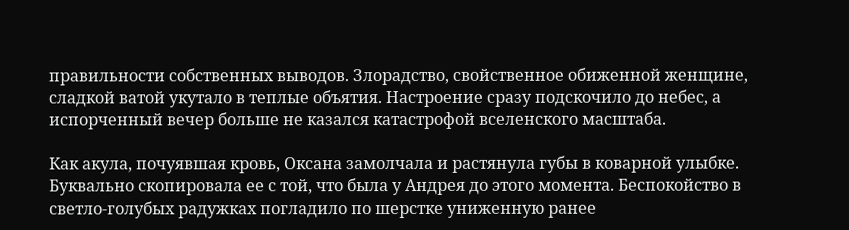правильности собственных выводов. Злорадство, свойственное обиженной женщине, сладкой ватой укутало в теплые объятия. Настроение сразу подскочило до небес, а испорченный вечер больше не казался катастрофой вселенского масштаба.

Как акула, почуявшая кровь, Оксана замолчала и растянула губы в коварной улыбке. Буквально скопировала ее с той, что была у Андрея до этого момента. Беспокойство в светло-голубых радужках погладило по шерстке униженную ранее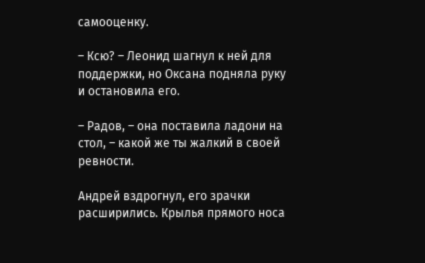самооценку.

– Ксю? – Леонид шагнул к ней для поддержки, но Оксана подняла руку и остановила его.

– Радов, – она поставила ладони на стол, – какой же ты жалкий в своей ревности.

Андрей вздрогнул, его зрачки расширились. Крылья прямого носа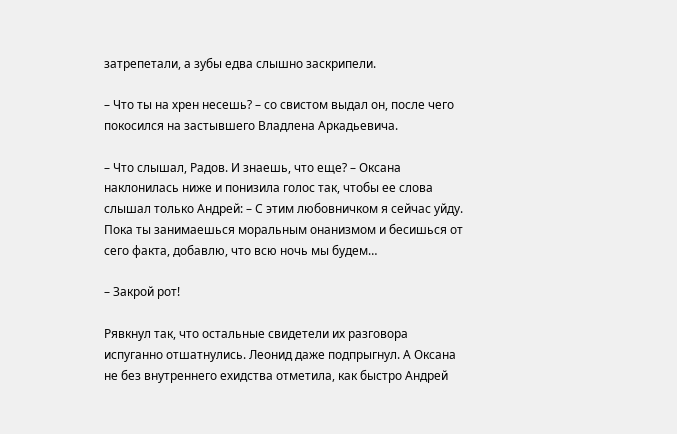затрепетали, а зубы едва слышно заскрипели.

– Что ты на хрен несешь? – со свистом выдал он, после чего покосился на застывшего Владлена Аркадьевича.

– Что слышал, Радов. И знаешь, что еще? – Оксана наклонилась ниже и понизила голос так, чтобы ее слова слышал только Андрей: – С этим любовничком я сейчас уйду. Пока ты занимаешься моральным онанизмом и бесишься от сего факта, добавлю, что всю ночь мы будем…

– Закрой рот!

Рявкнул так, что остальные свидетели их разговора испуганно отшатнулись. Леонид даже подпрыгнул. А Оксана не без внутреннего ехидства отметила, как быстро Андрей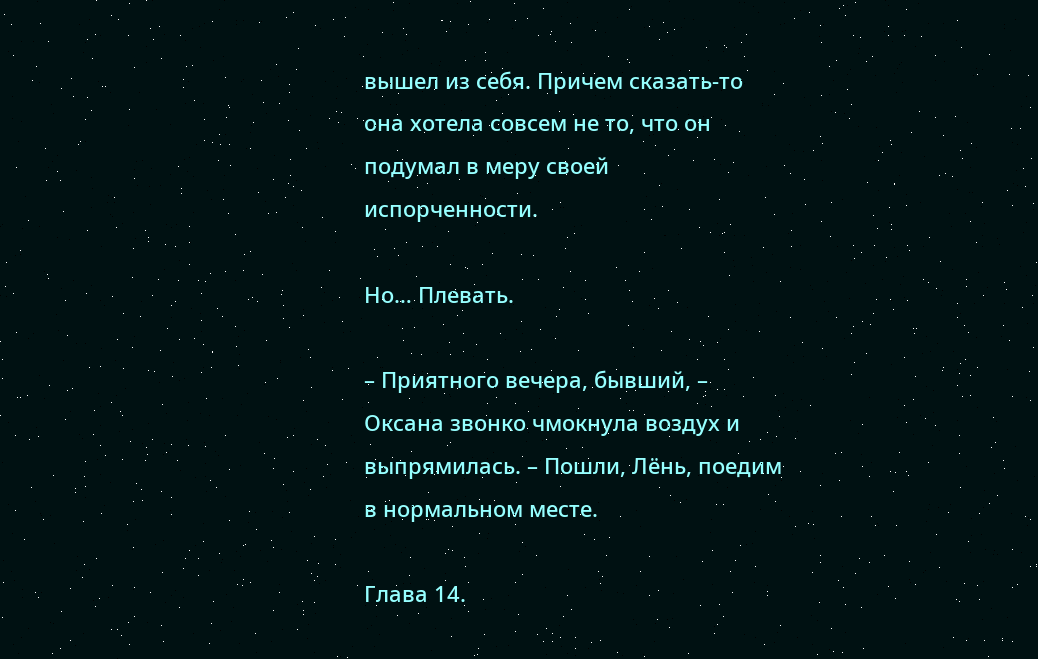вышел из себя. Причем сказать-то она хотела совсем не то, что он подумал в меру своей испорченности.

Но… Плевать.

– Приятного вечера, бывший, – Оксана звонко чмокнула воздух и выпрямилась. – Пошли, Лёнь, поедим в нормальном месте.

Глава 14.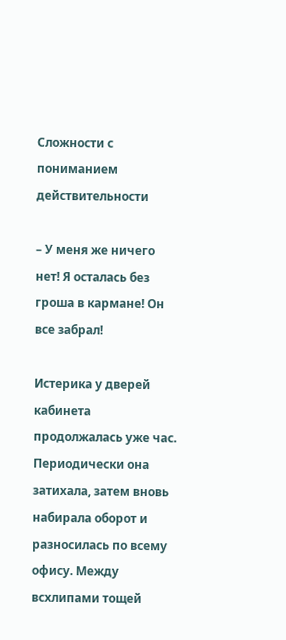Сложности с пониманием действительности

– У меня же ничего нет! Я осталась без гроша в кармане! Он все забрал!

Истерика у дверей кабинета продолжалась уже час. Периодически она затихала, затем вновь набирала оборот и разносилась по всему офису. Между всхлипами тощей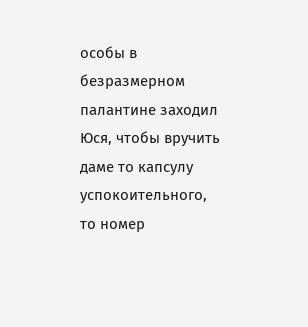особы в безразмерном палантине заходил Юся, чтобы вручить даме то капсулу успокоительного, то номер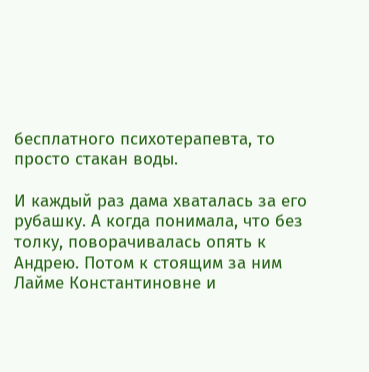бесплатного психотерапевта, то просто стакан воды.

И каждый раз дама хваталась за его рубашку. А когда понимала, что без толку, поворачивалась опять к Андрею. Потом к стоящим за ним Лайме Константиновне и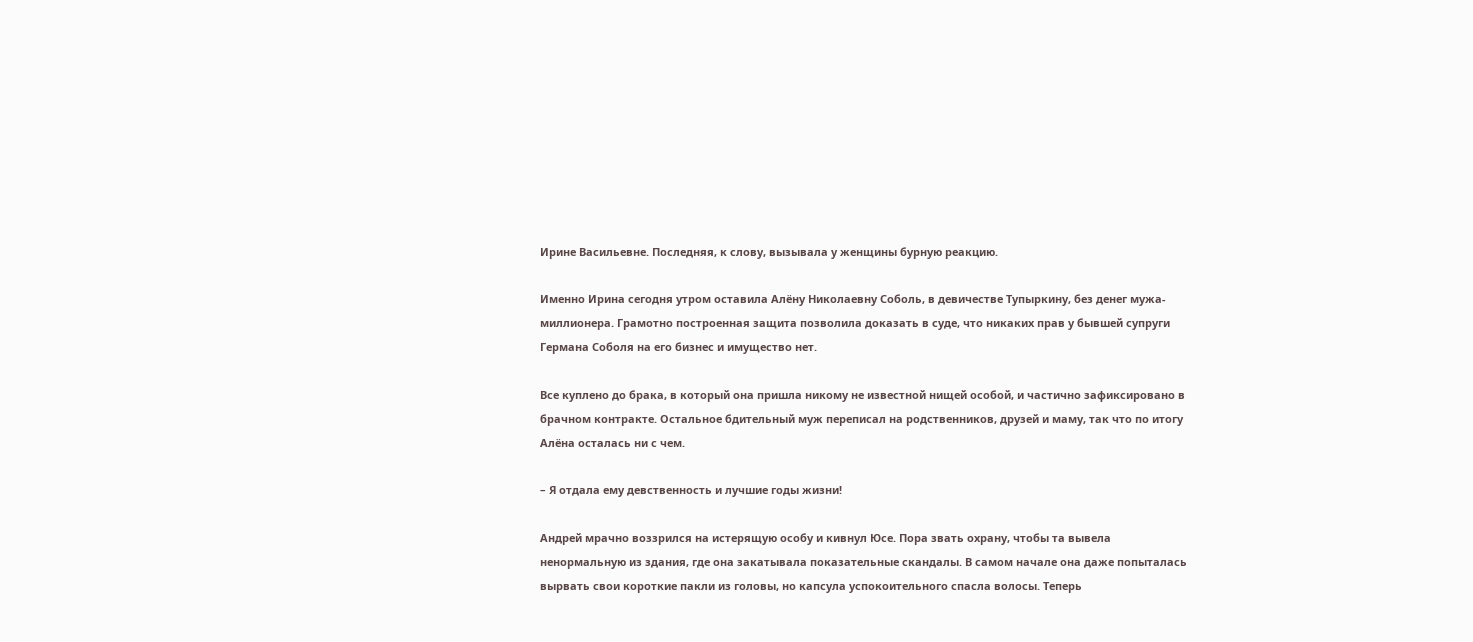Ирине Васильевне. Последняя, к слову, вызывала у женщины бурную реакцию.

Именно Ирина сегодня утром оставила Алёну Николаевну Соболь, в девичестве Тупыркину, без денег мужа-миллионера. Грамотно построенная защита позволила доказать в суде, что никаких прав у бывшей супруги Германа Соболя на его бизнес и имущество нет.

Все куплено до брака, в который она пришла никому не известной нищей особой, и частично зафиксировано в брачном контракте. Остальное бдительный муж переписал на родственников, друзей и маму, так что по итогу Алёна осталась ни с чем.

– Я отдала ему девственность и лучшие годы жизни!

Андрей мрачно воззрился на истерящую особу и кивнул Юсе. Пора звать охрану, чтобы та вывела ненормальную из здания, где она закатывала показательные скандалы. В самом начале она даже попыталась вырвать свои короткие пакли из головы, но капсула успокоительного спасла волосы. Теперь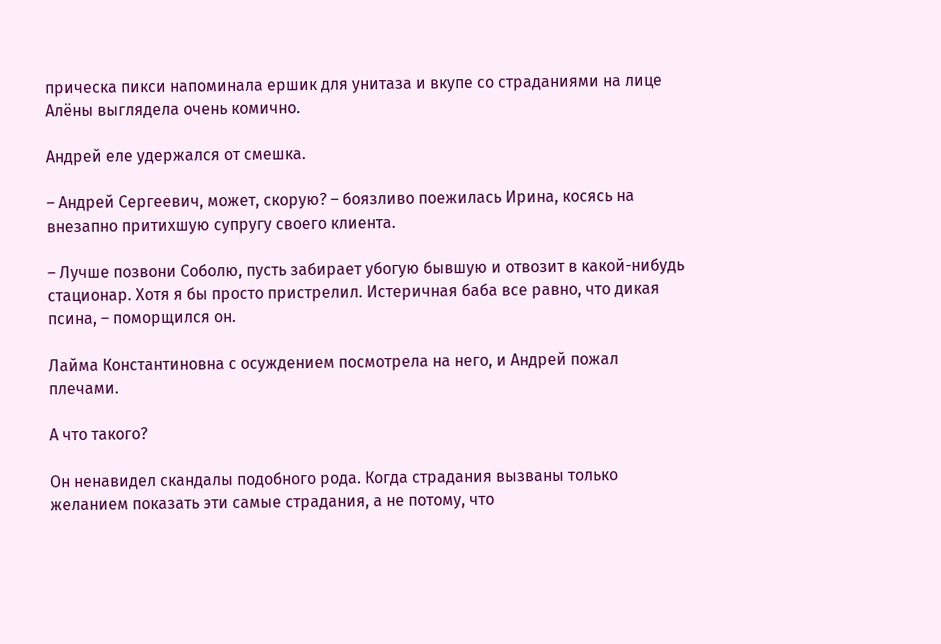прическа пикси напоминала ершик для унитаза и вкупе со страданиями на лице Алёны выглядела очень комично.

Андрей еле удержался от смешка.

– Андрей Сергеевич, может, скорую? – боязливо поежилась Ирина, косясь на внезапно притихшую супругу своего клиента.

– Лучше позвони Соболю, пусть забирает убогую бывшую и отвозит в какой-нибудь стационар. Хотя я бы просто пристрелил. Истеричная баба все равно, что дикая псина, – поморщился он.

Лайма Константиновна с осуждением посмотрела на него, и Андрей пожал плечами.

А что такого?

Он ненавидел скандалы подобного рода. Когда страдания вызваны только желанием показать эти самые страдания, а не потому, что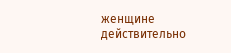женщине действительно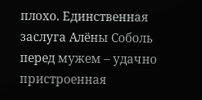плохо. Единственная заслуга Алёны Соболь перед мужем – удачно пристроенная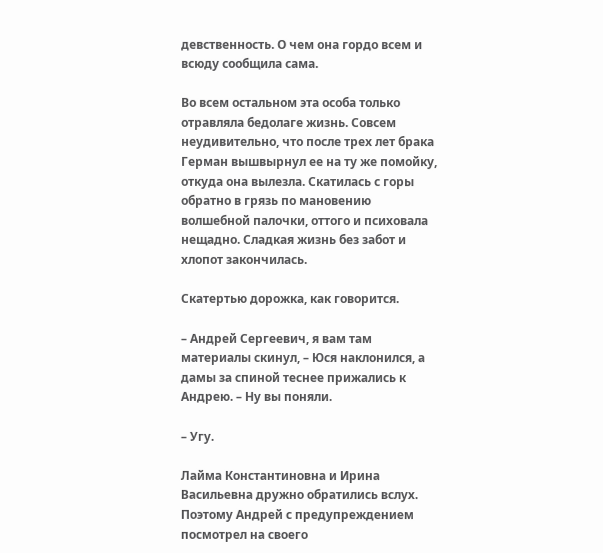девственность. О чем она гордо всем и всюду сообщила сама.

Во всем остальном эта особа только отравляла бедолаге жизнь. Совсем неудивительно, что после трех лет брака Герман вышвырнул ее на ту же помойку, откуда она вылезла. Скатилась с горы обратно в грязь по мановению волшебной палочки, оттого и психовала нещадно. Сладкая жизнь без забот и хлопот закончилась.

Скатертью дорожка, как говорится.

– Андрей Сергеевич, я вам там материалы скинул, – Юся наклонился, а дамы за спиной теснее прижались к Андрею. – Ну вы поняли.

– Угу.

Лайма Константиновна и Ирина Васильевна дружно обратились вслух. Поэтому Андрей с предупреждением посмотрел на своего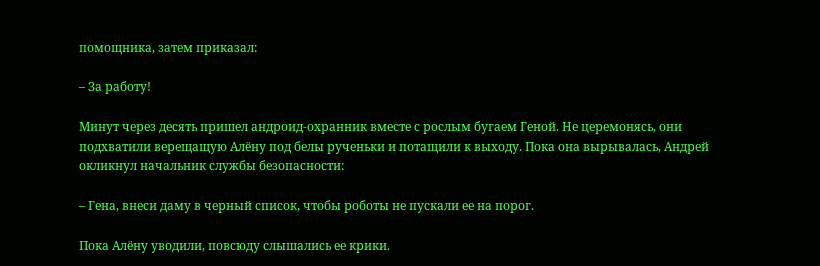помощника, затем приказал:

– За работу!

Минут через десять пришел андроид-охранник вместе с рослым бугаем Геной. Не церемонясь, они подхватили верещащую Алёну под белы рученьки и потащили к выходу. Пока она вырывалась, Андрей окликнул начальник службы безопасности:

– Гена, внеси даму в черный список, чтобы роботы не пускали ее на порог.

Пока Алёну уводили, повсюду слышались ее крики.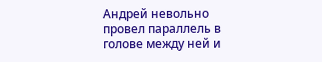Андрей невольно провел параллель в голове между ней и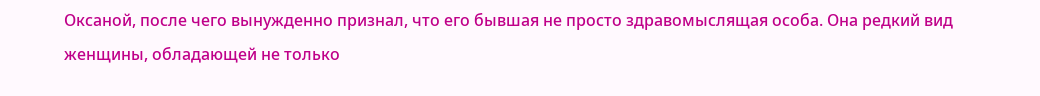Оксаной, после чего вынужденно признал, что его бывшая не просто здравомыслящая особа. Она редкий вид женщины, обладающей не только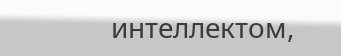интеллектом,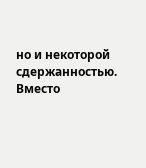но и некоторой сдержанностью. Вместо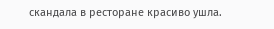скандала в ресторане красиво ушла.